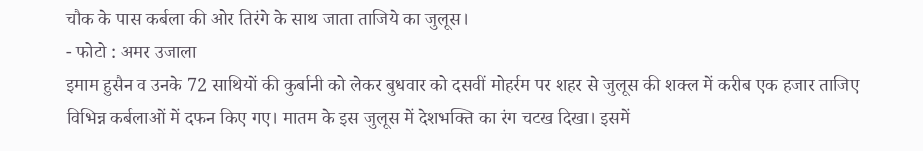चौक के पास कर्बला की ओर तिरंगे के साथ जाता ताजिये का जुलूस।
- फोटो : अमर उजाला
इमाम हुसैन व उनके 72 साथियों की कुर्बानी को लेकर बुधवार को दसवीं मोहर्रम पर शहर से जुलूस की शक्ल में करीब एक हजार ताजिए विभिन्न कर्बलाओं में दफन किए गए। मातम के इस जुलूस में देशभक्ति का रंग चटख दिखा। इसमें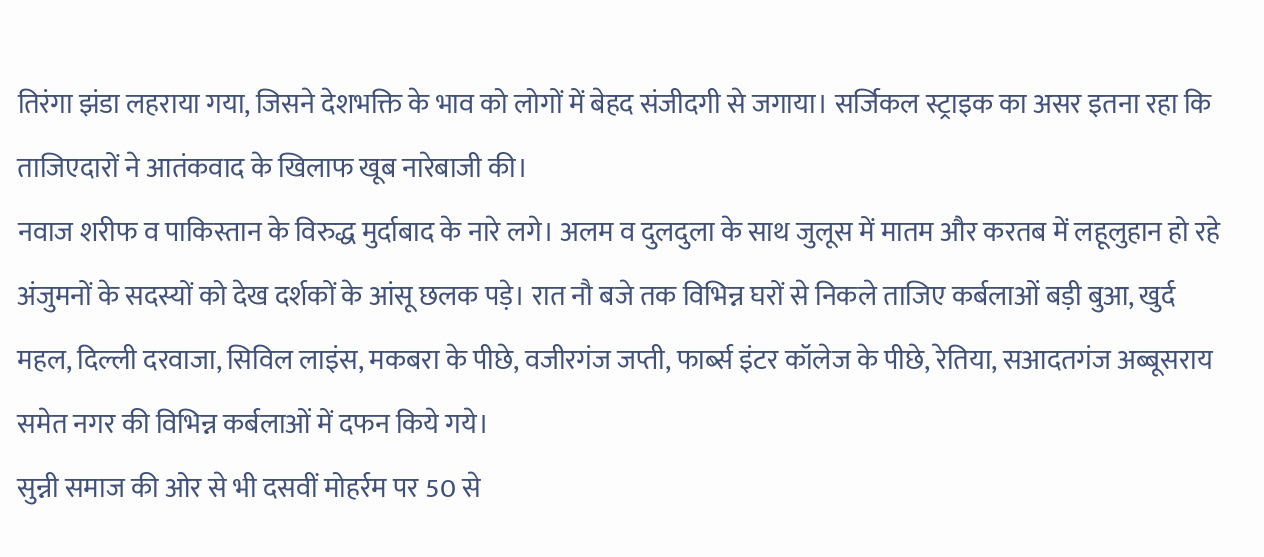तिरंगा झंडा लहराया गया, जिसने देशभक्ति के भाव को लोगों में बेहद संजीदगी से जगाया। सर्जिकल स्ट्राइक का असर इतना रहा कि ताजिएदारों ने आतंकवाद के खिलाफ खूब नारेबाजी की।
नवाज शरीफ व पाकिस्तान के विरुद्ध मुर्दाबाद के नारे लगे। अलम व दुलदुला के साथ जुलूस में मातम और करतब में लहूलुहान हो रहे अंजुमनों के सदस्यों को देख दर्शकों के आंसू छलक पड़े। रात नौ बजे तक विभिन्न घरों से निकले ताजिए कर्बलाओं बड़ी बुआ, खुर्द महल, दिल्ली दरवाजा, सिविल लाइंस, मकबरा के पीछे, वजीरगंज जप्ती, फार्ब्स इंटर कॉलेज के पीछे, रेतिया, सआदतगंज अब्बूसराय समेत नगर की विभिन्न कर्बलाओं में दफन किये गये।
सुन्नी समाज की ओर से भी दसवीं मोहर्रम पर 50 से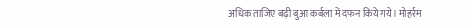अधिक ताजिए बढ़ी बुआ कर्बला में दफन किये गये। मोहर्रम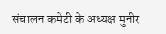संचालन कमेटी के अध्यक्ष मुनीर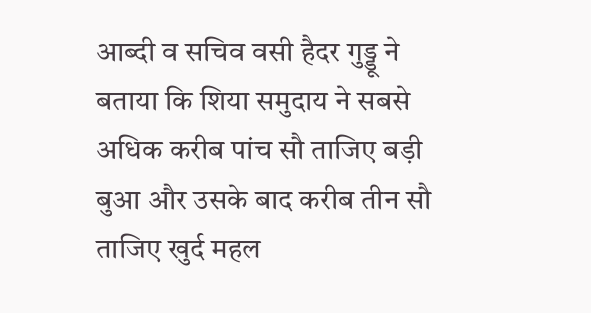आब्दी व सचिव वसी हैदर गुड्डू ने बताया कि शिया समुदाय ने सबसे अधिक करीब पांच सौ ताजिए बड़ी बुआ और उसके बाद करीब तीन सौ ताजिए खुर्द महल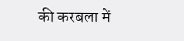की करबला में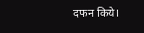दफन किये।